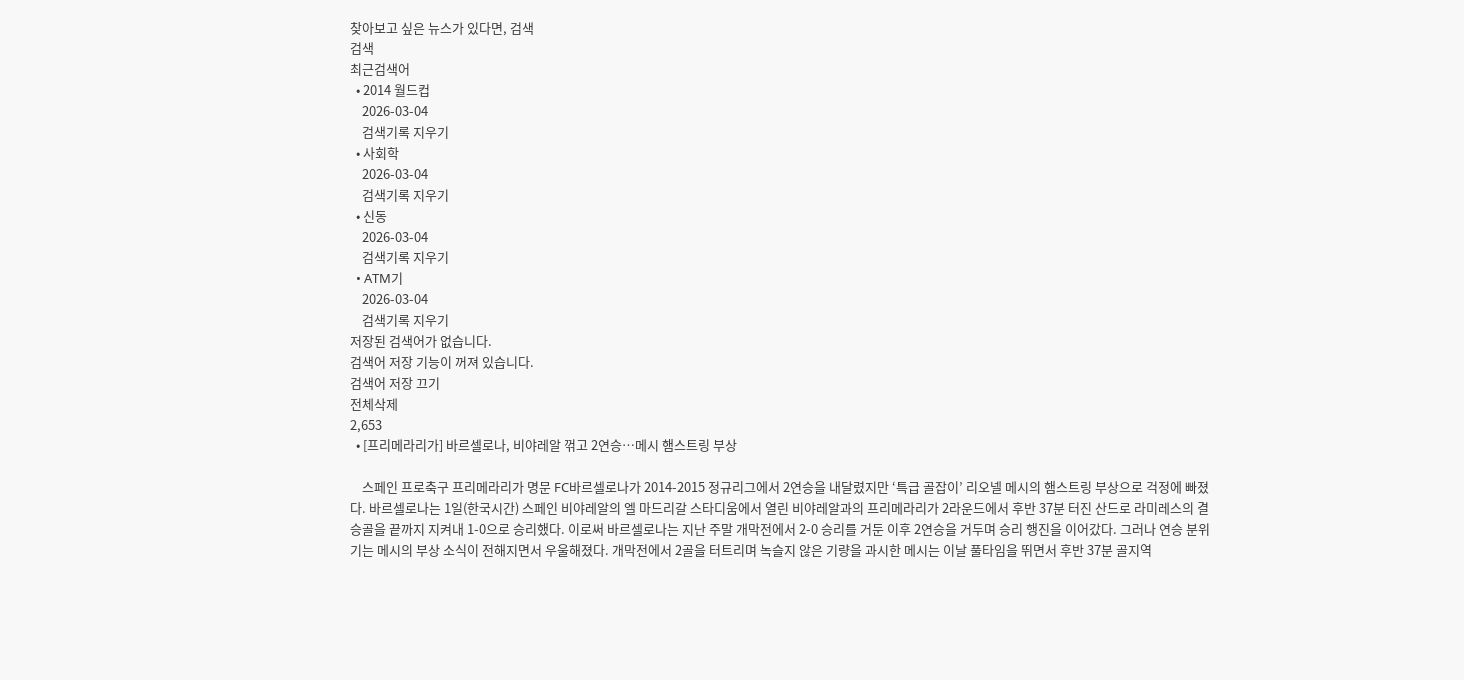찾아보고 싶은 뉴스가 있다면, 검색
검색
최근검색어
  • 2014 월드컵
    2026-03-04
    검색기록 지우기
  • 사회학
    2026-03-04
    검색기록 지우기
  • 신동
    2026-03-04
    검색기록 지우기
  • ATM기
    2026-03-04
    검색기록 지우기
저장된 검색어가 없습니다.
검색어 저장 기능이 꺼져 있습니다.
검색어 저장 끄기
전체삭제
2,653
  • [프리메라리가] 바르셀로나, 비야레알 꺾고 2연승…메시 햄스트링 부상

    스페인 프로축구 프리메라리가 명문 FC바르셀로나가 2014-2015 정규리그에서 2연승을 내달렸지만 ‘특급 골잡이’ 리오넬 메시의 햄스트링 부상으로 걱정에 빠졌다. 바르셀로나는 1일(한국시간) 스페인 비야레알의 엘 마드리갈 스타디움에서 열린 비야레알과의 프리메라리가 2라운드에서 후반 37분 터진 산드로 라미레스의 결승골을 끝까지 지켜내 1-0으로 승리했다. 이로써 바르셀로나는 지난 주말 개막전에서 2-0 승리를 거둔 이후 2연승을 거두며 승리 행진을 이어갔다. 그러나 연승 분위기는 메시의 부상 소식이 전해지면서 우울해졌다. 개막전에서 2골을 터트리며 녹슬지 않은 기량을 과시한 메시는 이날 풀타임을 뛰면서 후반 37분 골지역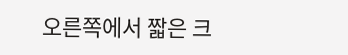오른쪽에서 짧은 크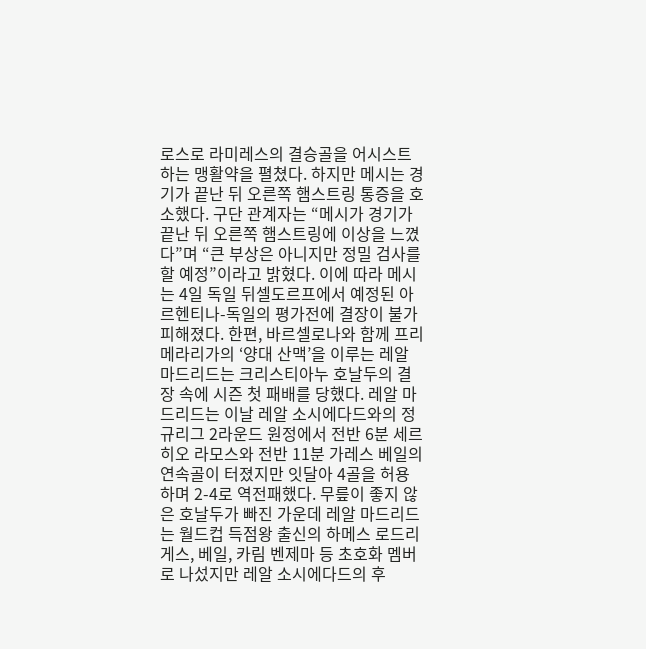로스로 라미레스의 결승골을 어시스트하는 맹활약을 펼쳤다. 하지만 메시는 경기가 끝난 뒤 오른쪽 햄스트링 통증을 호소했다. 구단 관계자는 “메시가 경기가 끝난 뒤 오른쪽 햄스트링에 이상을 느꼈다”며 “큰 부상은 아니지만 정밀 검사를 할 예정”이라고 밝혔다. 이에 따라 메시는 4일 독일 뒤셀도르프에서 예정된 아르헨티나-독일의 평가전에 결장이 불가피해졌다. 한편, 바르셀로나와 함께 프리메라리가의 ‘양대 산맥’을 이루는 레알 마드리드는 크리스티아누 호날두의 결장 속에 시즌 첫 패배를 당했다. 레알 마드리드는 이날 레알 소시에다드와의 정규리그 2라운드 원정에서 전반 6분 세르히오 라모스와 전반 11분 가레스 베일의 연속골이 터졌지만 잇달아 4골을 허용하며 2-4로 역전패했다. 무릎이 좋지 않은 호날두가 빠진 가운데 레알 마드리드는 월드컵 득점왕 출신의 하메스 로드리게스, 베일, 카림 벤제마 등 초호화 멤버로 나섰지만 레알 소시에다드의 후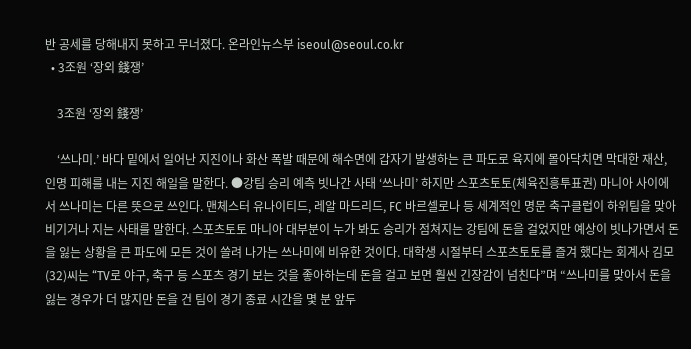반 공세를 당해내지 못하고 무너졌다. 온라인뉴스부 iseoul@seoul.co.kr
  • 3조원 ‘장외 錢쟁’

    3조원 ‘장외 錢쟁’

    ‘쓰나미.’ 바다 밑에서 일어난 지진이나 화산 폭발 때문에 해수면에 갑자기 발생하는 큰 파도로 육지에 몰아닥치면 막대한 재산, 인명 피해를 내는 지진 해일을 말한다. ●강팀 승리 예측 빗나간 사태 ‘쓰나미’ 하지만 스포츠토토(체육진흥투표권) 마니아 사이에서 쓰나미는 다른 뜻으로 쓰인다. 맨체스터 유나이티드, 레알 마드리드, FC 바르셀로나 등 세계적인 명문 축구클럽이 하위팀을 맞아 비기거나 지는 사태를 말한다. 스포츠토토 마니아 대부분이 누가 봐도 승리가 점쳐지는 강팀에 돈을 걸었지만 예상이 빗나가면서 돈을 잃는 상황을 큰 파도에 모든 것이 쓸려 나가는 쓰나미에 비유한 것이다. 대학생 시절부터 스포츠토토를 즐겨 했다는 회계사 김모(32)씨는 “TV로 야구, 축구 등 스포츠 경기 보는 것을 좋아하는데 돈을 걸고 보면 훨씬 긴장감이 넘친다”며 “쓰나미를 맞아서 돈을 잃는 경우가 더 많지만 돈을 건 팀이 경기 종료 시간을 몇 분 앞두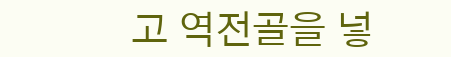고 역전골을 넣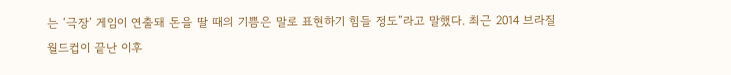는 ‘극장’ 게임이 연출돼 돈을 딸 때의 기쁨은 말로 표현하기 힘들 정도”라고 말했다. 최근 2014 브라질월드컵이 끝난 이후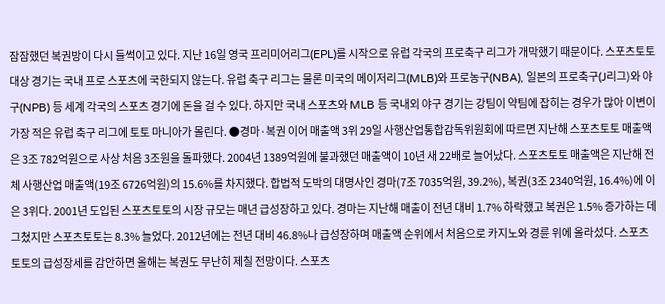잠잠했던 복권방이 다시 들썩이고 있다. 지난 16일 영국 프리미어리그(EPL)를 시작으로 유럽 각국의 프로축구 리그가 개막했기 때문이다. 스포츠토토 대상 경기는 국내 프로 스포츠에 국한되지 않는다. 유럽 축구 리그는 물론 미국의 메이저리그(MLB)와 프로농구(NBA), 일본의 프로축구(J리그)와 야구(NPB) 등 세계 각국의 스포츠 경기에 돈을 걸 수 있다. 하지만 국내 스포츠와 MLB 등 국내외 야구 경기는 강팀이 약팀에 잡히는 경우가 많아 이변이 가장 적은 유럽 축구 리그에 토토 마니아가 몰린다. ●경마·복권 이어 매출액 3위 29일 사행산업통합감독위원회에 따르면 지난해 스포츠토토 매출액은 3조 782억원으로 사상 처음 3조원을 돌파했다. 2004년 1389억원에 불과했던 매출액이 10년 새 22배로 늘어났다. 스포츠토토 매출액은 지난해 전체 사행산업 매출액(19조 6726억원)의 15.6%를 차지했다. 합법적 도박의 대명사인 경마(7조 7035억원, 39.2%), 복권(3조 2340억원, 16.4%)에 이은 3위다. 2001년 도입된 스포츠토토의 시장 규모는 매년 급성장하고 있다. 경마는 지난해 매출이 전년 대비 1.7% 하락했고 복권은 1.5% 증가하는 데 그쳤지만 스포츠토토는 8.3% 늘었다. 2012년에는 전년 대비 46.8%나 급성장하며 매출액 순위에서 처음으로 카지노와 경륜 위에 올라섰다. 스포츠토토의 급성장세를 감안하면 올해는 복권도 무난히 제칠 전망이다. 스포츠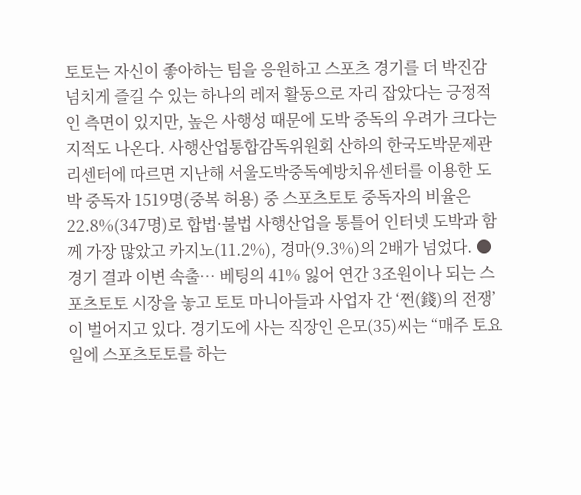토토는 자신이 좋아하는 팀을 응원하고 스포츠 경기를 더 박진감 넘치게 즐길 수 있는 하나의 레저 활동으로 자리 잡았다는 긍정적인 측면이 있지만, 높은 사행성 때문에 도박 중독의 우려가 크다는 지적도 나온다. 사행산업통합감독위원회 산하의 한국도박문제관리센터에 따르면 지난해 서울도박중독예방치유센터를 이용한 도박 중독자 1519명(중복 허용) 중 스포츠토토 중독자의 비율은 22.8%(347명)로 합법·불법 사행산업을 통틀어 인터넷 도박과 함께 가장 많았고 카지노(11.2%), 경마(9.3%)의 2배가 넘었다. ●경기 결과 이변 속출… 베팅의 41% 잃어 연간 3조원이나 되는 스포츠토토 시장을 놓고 토토 마니아들과 사업자 간 ‘쩐(錢)의 전쟁’이 벌어지고 있다. 경기도에 사는 직장인 은모(35)씨는 “매주 토요일에 스포츠토토를 하는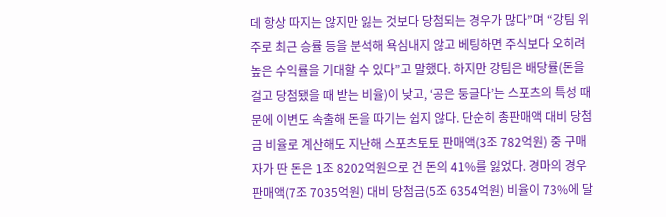데 항상 따지는 않지만 잃는 것보다 당첨되는 경우가 많다”며 “강팀 위주로 최근 승률 등을 분석해 욕심내지 않고 베팅하면 주식보다 오히려 높은 수익률을 기대할 수 있다”고 말했다. 하지만 강팀은 배당률(돈을 걸고 당첨됐을 때 받는 비율)이 낮고, ‘공은 둥글다’는 스포츠의 특성 때문에 이변도 속출해 돈을 따기는 쉽지 않다. 단순히 총판매액 대비 당첨금 비율로 계산해도 지난해 스포츠토토 판매액(3조 782억원) 중 구매자가 딴 돈은 1조 8202억원으로 건 돈의 41%를 잃었다. 경마의 경우 판매액(7조 7035억원) 대비 당첨금(5조 6354억원) 비율이 73%에 달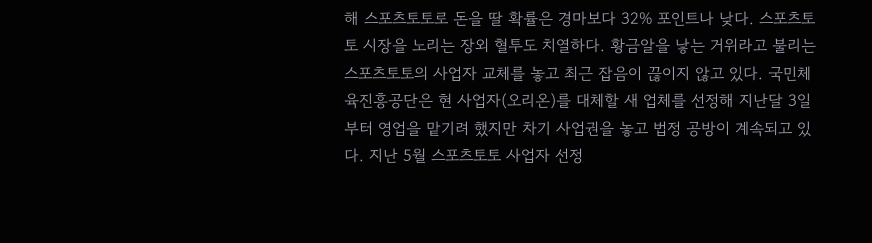해 스포츠토토로 돈을 딸 확률은 경마보다 32% 포인트나 낮다. 스포츠토토 시장을 노리는 장외 혈투도 치열하다. 황금알을 낳는 거위라고 불리는 스포츠토토의 사업자 교체를 놓고 최근 잡음이 끊이지 않고 있다. 국민체육진흥공단은 현 사업자(오리온)를 대체할 새 업체를 선정해 지난달 3일부터 영업을 맡기려 했지만 차기 사업권을 놓고 법정 공방이 계속되고 있다. 지난 5월 스포츠토토 사업자 선정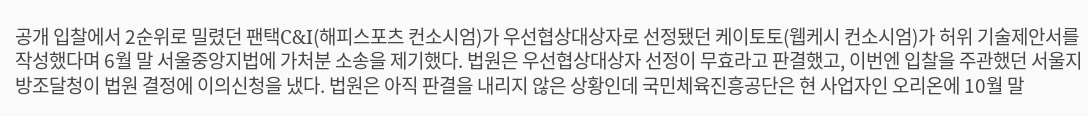공개 입찰에서 2순위로 밀렸던 팬택C&I(해피스포츠 컨소시엄)가 우선협상대상자로 선정됐던 케이토토(웹케시 컨소시엄)가 허위 기술제안서를 작성했다며 6월 말 서울중앙지법에 가처분 소송을 제기했다. 법원은 우선협상대상자 선정이 무효라고 판결했고, 이번엔 입찰을 주관했던 서울지방조달청이 법원 결정에 이의신청을 냈다. 법원은 아직 판결을 내리지 않은 상황인데 국민체육진흥공단은 현 사업자인 오리온에 10월 말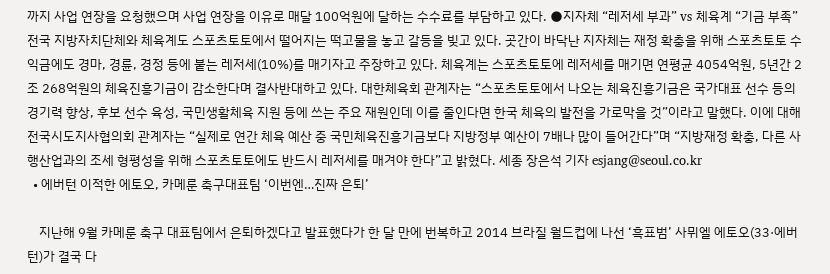까지 사업 연장을 요청했으며 사업 연장을 이유로 매달 100억원에 달하는 수수료를 부담하고 있다. ●지자체 “레저세 부과” vs 체육계 “기금 부족” 전국 지방자치단체와 체육계도 스포츠토토에서 떨어지는 떡고물을 놓고 갈등을 빚고 있다. 곳간이 바닥난 지자체는 재정 확충을 위해 스포츠토토 수익금에도 경마, 경륜, 경정 등에 붙는 레저세(10%)를 매기자고 주장하고 있다. 체육계는 스포츠토토에 레저세를 매기면 연평균 4054억원, 5년간 2조 268억원의 체육진흥기금이 감소한다며 결사반대하고 있다. 대한체육회 관계자는 “스포츠토토에서 나오는 체육진흥기금은 국가대표 선수 등의 경기력 향상, 후보 선수 육성, 국민생활체육 지원 등에 쓰는 주요 재원인데 이를 줄인다면 한국 체육의 발전을 가로막을 것”이라고 말했다. 이에 대해 전국시도지사협의회 관계자는 “실제로 연간 체육 예산 중 국민체육진흥기금보다 지방정부 예산이 7배나 많이 들어간다”며 “지방재정 확충, 다른 사행산업과의 조세 형평성을 위해 스포츠토토에도 반드시 레저세를 매겨야 한다”고 밝혔다. 세종 장은석 기자 esjang@seoul.co.kr
  • 에버턴 이적한 에토오, 카메룬 축구대표팀 ‘이번엔…진짜 은퇴’

    지난해 9월 카메룬 축구 대표팀에서 은퇴하겠다고 발표했다가 한 달 만에 번복하고 2014 브라질 월드컵에 나선 ‘흑표범’ 사뮈엘 에토오(33·에버턴)가 결국 다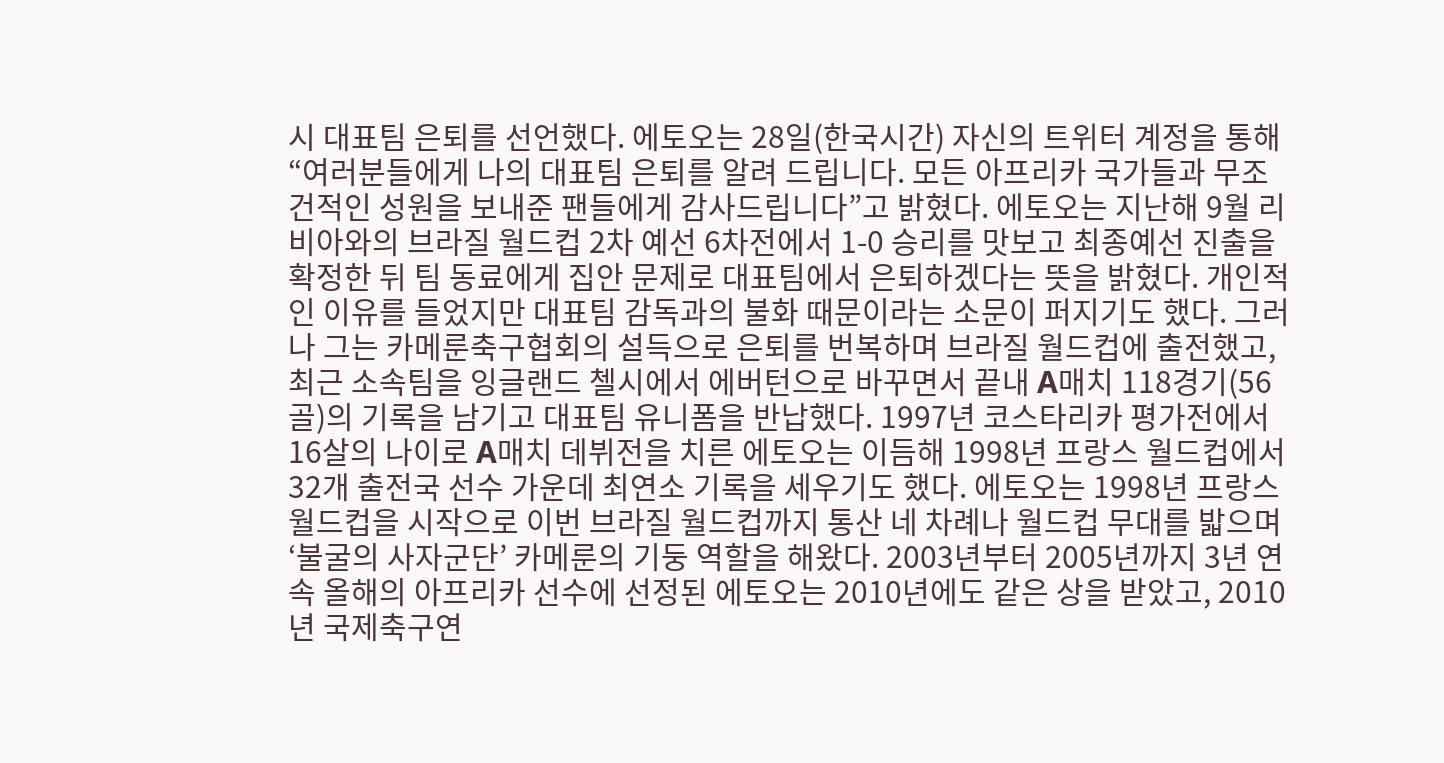시 대표팀 은퇴를 선언했다. 에토오는 28일(한국시간) 자신의 트위터 계정을 통해 “여러분들에게 나의 대표팀 은퇴를 알려 드립니다. 모든 아프리카 국가들과 무조건적인 성원을 보내준 팬들에게 감사드립니다”고 밝혔다. 에토오는 지난해 9월 리비아와의 브라질 월드컵 2차 예선 6차전에서 1-0 승리를 맛보고 최종예선 진출을 확정한 뒤 팀 동료에게 집안 문제로 대표팀에서 은퇴하겠다는 뜻을 밝혔다. 개인적인 이유를 들었지만 대표팀 감독과의 불화 때문이라는 소문이 퍼지기도 했다. 그러나 그는 카메룬축구협회의 설득으로 은퇴를 번복하며 브라질 월드컵에 출전했고, 최근 소속팀을 잉글랜드 첼시에서 에버턴으로 바꾸면서 끝내 A매치 118경기(56골)의 기록을 남기고 대표팀 유니폼을 반납했다. 1997년 코스타리카 평가전에서 16살의 나이로 A매치 데뷔전을 치른 에토오는 이듬해 1998년 프랑스 월드컵에서 32개 출전국 선수 가운데 최연소 기록을 세우기도 했다. 에토오는 1998년 프랑스 월드컵을 시작으로 이번 브라질 월드컵까지 통산 네 차례나 월드컵 무대를 밟으며 ‘불굴의 사자군단’ 카메룬의 기둥 역할을 해왔다. 2003년부터 2005년까지 3년 연속 올해의 아프리카 선수에 선정된 에토오는 2010년에도 같은 상을 받았고, 2010년 국제축구연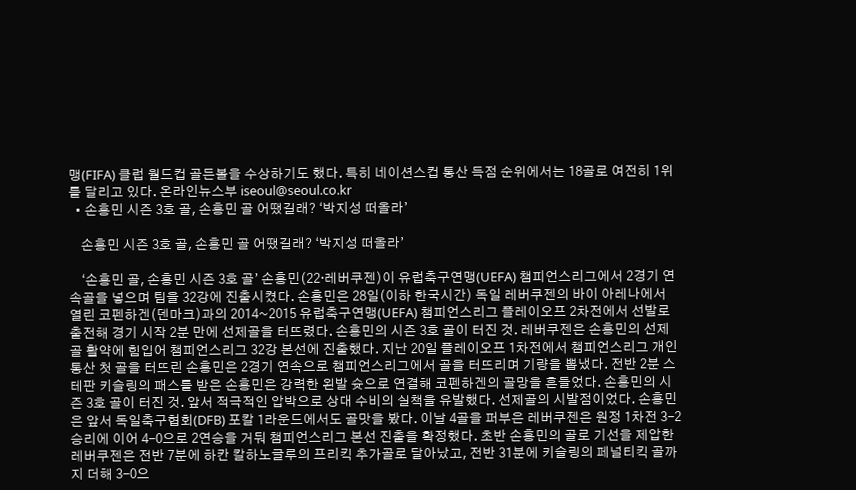맹(FIFA) 클럽 월드컵 골든볼을 수상하기도 했다. 특히 네이션스컵 통산 득점 순위에서는 18골로 여전히 1위를 달리고 있다. 온라인뉴스부 iseoul@seoul.co.kr
  • 손흥민 시즌 3호 골, 손흥민 골 어땠길래? ‘박지성 떠올라’

    손흥민 시즌 3호 골, 손흥민 골 어땠길래? ‘박지성 떠올라’

    ‘손흥민 골, 손흥민 시즌 3호 골’ 손흥민(22·레버쿠젠)이 유럽축구연맹(UEFA) 챔피언스리그에서 2경기 연속골을 넣으며 팀을 32강에 진출시켰다. 손흥민은 28일(이하 한국시간) 독일 레버쿠젠의 바이 아레나에서 열린 코펜하겐(덴마크)과의 2014~2015 유럽축구연맹(UEFA) 챔피언스리그 플레이오프 2차전에서 선발로 출전해 경기 시작 2분 만에 선제골을 터뜨렸다. 손흥민의 시즌 3호 골이 터진 것. 레버쿠젠은 손흥민의 선제 골 활약에 힘입어 챔피언스리그 32강 본선에 진출했다. 지난 20일 플레이오프 1차전에서 챔피언스리그 개인 통산 첫 골을 터뜨린 손흥민은 2경기 연속으로 챔피언스리그에서 골을 터뜨리며 기량을 뽑냈다. 전반 2분 스테판 키슬링의 패스를 받은 손흥민은 강력한 왼발 슛으로 연결해 코펜하겐의 골망을 흔들었다. 손흥민의 시즌 3호 골이 터진 것. 앞서 적극적인 압박으로 상대 수비의 실책을 유발했다. 선제골의 시발점이었다. 손흥민은 앞서 독일축구협회(DFB) 포칼 1라운드에서도 골맛을 봤다. 이날 4골을 퍼부은 레버쿠젠은 원정 1차전 3-2 승리에 이어 4-0으로 2연승을 거둬 챔피언스리그 본선 진출을 확정했다. 초반 손흥민의 골로 기선을 제압한 레버쿠젠은 전반 7분에 하칸 칼하노글루의 프리킥 추가골로 달아났고, 전반 31분에 키슬링의 페널티킥 골까지 더해 3-0으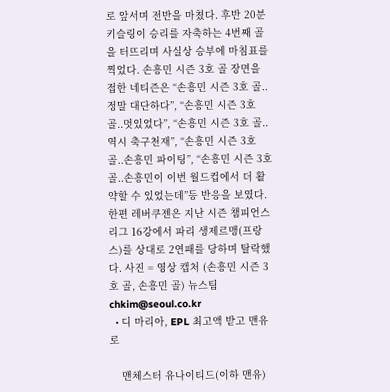로 앞서며 전반을 마쳤다. 후반 20분 키슬링이 승리를 자축하는 4번째 골을 터뜨리며 사실상 승부에 마침표를 찍었다. 손흥민 시즌 3호 골 장면을 접한 네티즌은 “손흥민 시즌 3호 골..정말 대단하다”, “손흥민 시즌 3호 골..멋있었다”, “손흥민 시즌 3호 골..역시 축구천재”, “손흥민 시즌 3호 골..손흥민 파이팅”, “손흥민 시즌 3호 골..손흥민이 이번 월드컵에서 더 활약할 수 있었는데”등 반응을 보였다. 한편 레버쿠젠은 지난 시즌 챔피언스리그 16강에서 파리 생제르맹(프랑스)를 상대로 2연패를 당하며 탈락했다. 사진 = 영상 캡처 (손흥민 시즌 3호 골, 손흥민 골) 뉴스팀 chkim@seoul.co.kr
  • 디 마리아, EPL 최고액 받고 맨유로

    맨체스터 유나이티드(이하 맨유)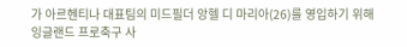가 아르헨티나 대표팀의 미드필더 앙헬 디 마리아(26)를 영입하기 위해 잉글랜드 프로축구 사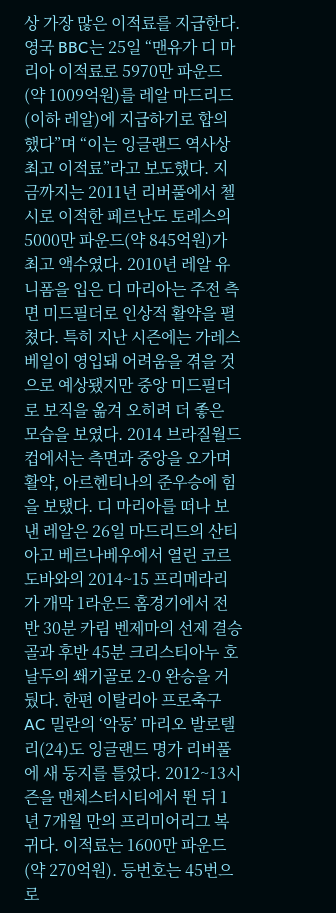상 가장 많은 이적료를 지급한다. 영국 BBC는 25일 “맨유가 디 마리아 이적료로 5970만 파운드(약 1009억원)를 레알 마드리드(이하 레알)에 지급하기로 합의했다”며 “이는 잉글랜드 역사상 최고 이적료”라고 보도했다. 지금까지는 2011년 리버풀에서 첼시로 이적한 페르난도 토레스의 5000만 파운드(약 845억원)가 최고 액수였다. 2010년 레알 유니폼을 입은 디 마리아는 주전 측면 미드필더로 인상적 활약을 펼쳤다. 특히 지난 시즌에는 가레스 베일이 영입돼 어려움을 겪을 것으로 예상됐지만 중앙 미드필더로 보직을 옮겨 오히려 더 좋은 모습을 보였다. 2014 브라질월드컵에서는 측면과 중앙을 오가며 활약, 아르헨티나의 준우승에 힘을 보탰다. 디 마리아를 떠나 보낸 레알은 26일 마드리드의 산티아고 베르나베우에서 열린 코르도바와의 2014~15 프리메라리가 개막 1라운드 홈경기에서 전반 30분 카림 벤제마의 선제 결승골과 후반 45분 크리스티아누 호날두의 쐐기골로 2-0 완승을 거뒀다. 한편 이탈리아 프로축구 AC 밀란의 ‘악동’ 마리오 발로텔리(24)도 잉글랜드 명가 리버풀에 새 둥지를 틀었다. 2012~13시즌을 맨체스터시티에서 뛴 뒤 1년 7개월 만의 프리미어리그 복귀다. 이적료는 1600만 파운드(약 270억원). 등번호는 45번으로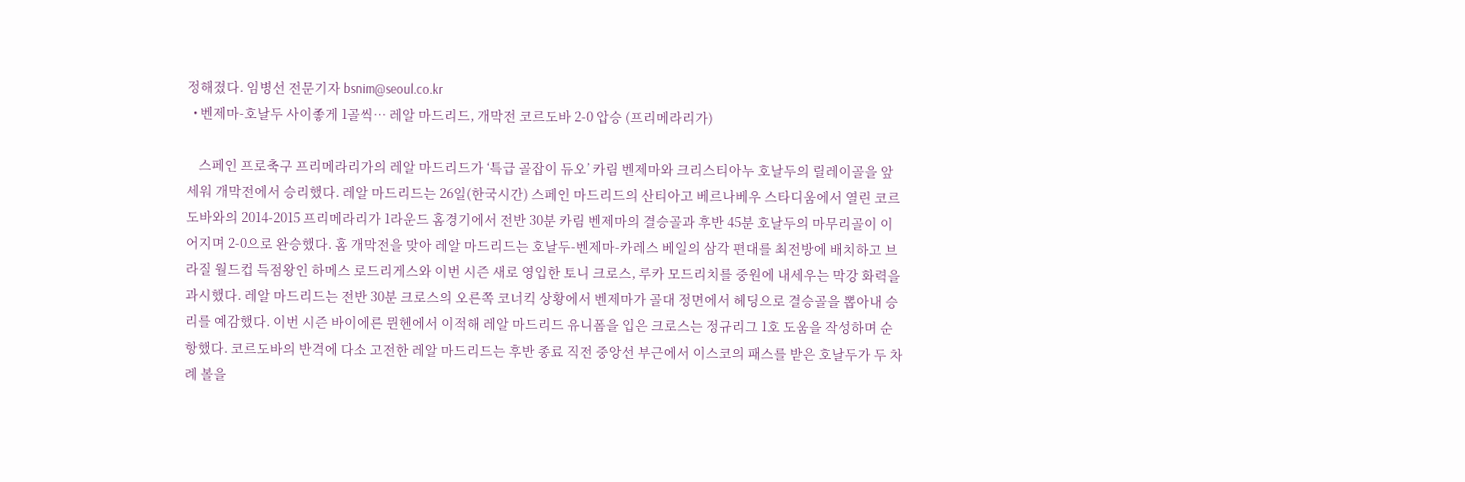정해졌다. 임병선 전문기자 bsnim@seoul.co.kr
  • 벤제마-호날두 사이좋게 1골씩… 레알 마드리드, 개막전 코르도바 2-0 압승 (프리메라리가)

    스페인 프로축구 프리메라리가의 레알 마드리드가 ‘특급 골잡이 듀오’ 카림 벤제마와 크리스티아누 호날두의 릴레이골을 앞세워 개막전에서 승리했다. 레알 마드리드는 26일(한국시간) 스페인 마드리드의 산티아고 베르나베우 스타디움에서 열린 코르도바와의 2014-2015 프리메라리가 1라운드 홈경기에서 전반 30분 카림 벤제마의 결승골과 후반 45분 호날두의 마무리골이 이어지며 2-0으로 완승했다. 홈 개막전을 맞아 레알 마드리드는 호날두-벤제마-카레스 베일의 삼각 편대를 최전방에 배치하고 브라질 월드컵 득점왕인 하메스 로드리게스와 이번 시즌 새로 영입한 토니 크로스, 루카 모드리치를 중원에 내세우는 막강 화력을 과시했다. 레알 마드리드는 전반 30분 크로스의 오른쪽 코너킥 상황에서 벤제마가 골대 정면에서 헤딩으로 결승골을 뽑아내 승리를 예감했다. 이번 시즌 바이에른 뮌헨에서 이적해 레알 마드리드 유니폼을 입은 크로스는 정규리그 1호 도움을 작성하며 순항했다. 코르도바의 반격에 다소 고전한 레알 마드리드는 후반 종료 직전 중앙선 부근에서 이스코의 패스를 받은 호날두가 두 차례 볼을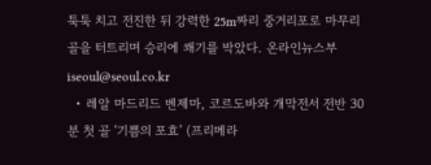툭툭 치고 전진한 뒤 강력한 25m짜리 중거리포로 마무리골을 터트리며 승리에 쐐기를 박았다. 온라인뉴스부 iseoul@seoul.co.kr
  • 레알 마드리드 벤제마, 코르도바와 개막전서 전반 30분 첫 골 ‘기쁨의 포효’ (프리메라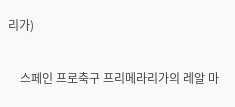리가)

    스페인 프로축구 프리메라리가의 레알 마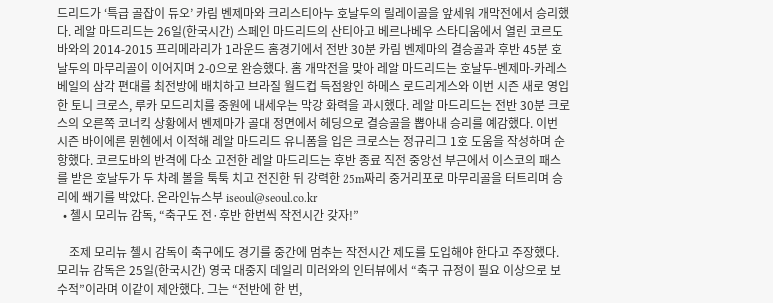드리드가 ‘특급 골잡이 듀오’ 카림 벤제마와 크리스티아누 호날두의 릴레이골을 앞세워 개막전에서 승리했다. 레알 마드리드는 26일(한국시간) 스페인 마드리드의 산티아고 베르나베우 스타디움에서 열린 코르도바와의 2014-2015 프리메라리가 1라운드 홈경기에서 전반 30분 카림 벤제마의 결승골과 후반 45분 호날두의 마무리골이 이어지며 2-0으로 완승했다. 홈 개막전을 맞아 레알 마드리드는 호날두-벤제마-카레스 베일의 삼각 편대를 최전방에 배치하고 브라질 월드컵 득점왕인 하메스 로드리게스와 이번 시즌 새로 영입한 토니 크로스, 루카 모드리치를 중원에 내세우는 막강 화력을 과시했다. 레알 마드리드는 전반 30분 크로스의 오른쪽 코너킥 상황에서 벤제마가 골대 정면에서 헤딩으로 결승골을 뽑아내 승리를 예감했다. 이번 시즌 바이에른 뮌헨에서 이적해 레알 마드리드 유니폼을 입은 크로스는 정규리그 1호 도움을 작성하며 순항했다. 코르도바의 반격에 다소 고전한 레알 마드리드는 후반 종료 직전 중앙선 부근에서 이스코의 패스를 받은 호날두가 두 차례 볼을 툭툭 치고 전진한 뒤 강력한 25m짜리 중거리포로 마무리골을 터트리며 승리에 쐐기를 박았다. 온라인뉴스부 iseoul@seoul.co.kr
  • 첼시 모리뉴 감독, “축구도 전·후반 한번씩 작전시간 갖자!”

    조제 모리뉴 첼시 감독이 축구에도 경기를 중간에 멈추는 작전시간 제도를 도입해야 한다고 주장했다. 모리뉴 감독은 25일(한국시간) 영국 대중지 데일리 미러와의 인터뷰에서 “축구 규정이 필요 이상으로 보수적”이라며 이같이 제안했다. 그는 “전반에 한 번,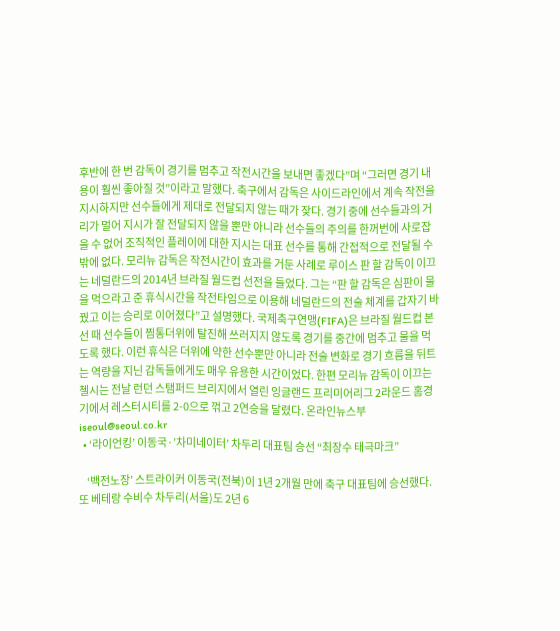후반에 한 번 감독이 경기를 멈추고 작전시간을 보내면 좋겠다”며 “그러면 경기 내용이 훨씬 좋아질 것”이라고 말했다. 축구에서 감독은 사이드라인에서 계속 작전을 지시하지만 선수들에게 제대로 전달되지 않는 때가 잦다. 경기 중에 선수들과의 거리가 멀어 지시가 잘 전달되지 않을 뿐만 아니라 선수들의 주의를 한꺼번에 사로잡을 수 없어 조직적인 플레이에 대한 지시는 대표 선수를 통해 간접적으로 전달될 수밖에 없다. 모리뉴 감독은 작전시간이 효과를 거둔 사례로 루이스 판 할 감독이 이끄는 네덜란드의 2014년 브라질 월드컵 선전을 들었다. 그는 “판 할 감독은 심판이 물을 먹으라고 준 휴식시간을 작전타임으로 이용해 네덜란드의 전술 체계를 갑자기 바꿨고 이는 승리로 이어졌다”고 설명했다. 국제축구연맹(FIFA)은 브라질 월드컵 본선 때 선수들이 찜통더위에 탈진해 쓰러지지 않도록 경기를 중간에 멈추고 물을 먹도록 했다. 이런 휴식은 더위에 약한 선수뿐만 아니라 전술 변화로 경기 흐름을 뒤트는 역량을 지닌 감독들에게도 매우 유용한 시간이었다. 한편 모리뉴 감독이 이끄는 첼시는 전날 런던 스탬퍼드 브리지에서 열린 잉글랜드 프리미어리그 2라운드 홈경기에서 레스터시티를 2-0으로 꺾고 2연승을 달렸다. 온라인뉴스부 iseoul@seoul.co.kr
  • ‘라이언킹’ 이동국·’차미네이터’ 차두리 대표팀 승선 “최장수 태극마크”

    ‘백전노장’ 스트라이커 이동국(전북)이 1년 2개월 만에 축구 대표팀에 승선했다. 또 베테랑 수비수 차두리(서울)도 2년 6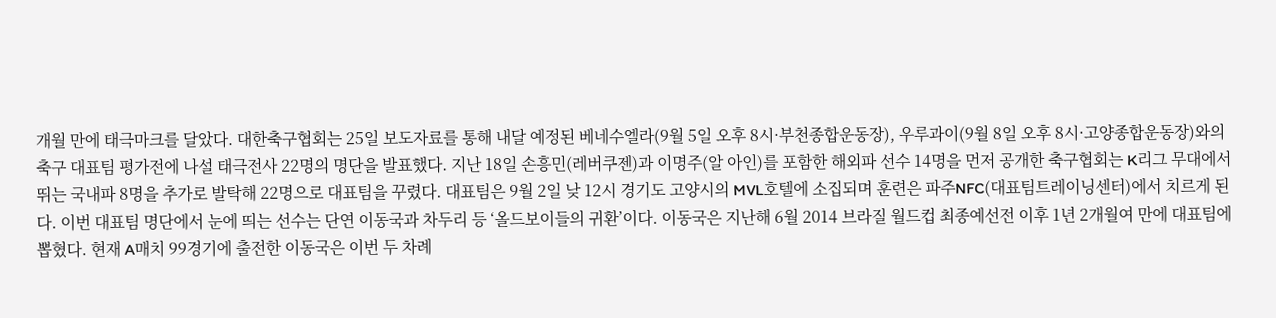개월 만에 태극마크를 달았다. 대한축구협회는 25일 보도자료를 통해 내달 예정된 베네수엘라(9월 5일 오후 8시·부천종합운동장), 우루과이(9월 8일 오후 8시·고양종합운동장)와의 축구 대표팀 평가전에 나설 태극전사 22명의 명단을 발표했다. 지난 18일 손흥민(레버쿠젠)과 이명주(알 아인)를 포함한 해외파 선수 14명을 먼저 공개한 축구협회는 K리그 무대에서 뛰는 국내파 8명을 추가로 발탁해 22명으로 대표팀을 꾸렸다. 대표팀은 9월 2일 낮 12시 경기도 고양시의 MVL호텔에 소집되며 훈련은 파주NFC(대표팀트레이닝센터)에서 치르게 된다. 이번 대표팀 명단에서 눈에 띄는 선수는 단연 이동국과 차두리 등 ‘올드보이들의 귀환’이다. 이동국은 지난해 6월 2014 브라질 월드컵 최종예선전 이후 1년 2개월여 만에 대표팀에 뽑혔다. 현재 A매치 99경기에 출전한 이동국은 이번 두 차례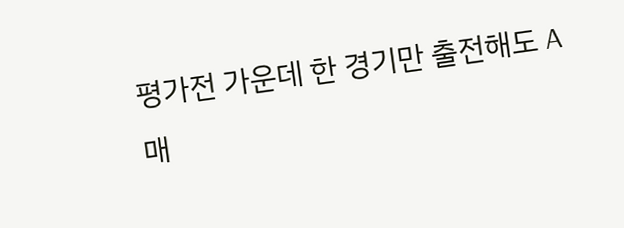평가전 가운데 한 경기만 출전해도 A매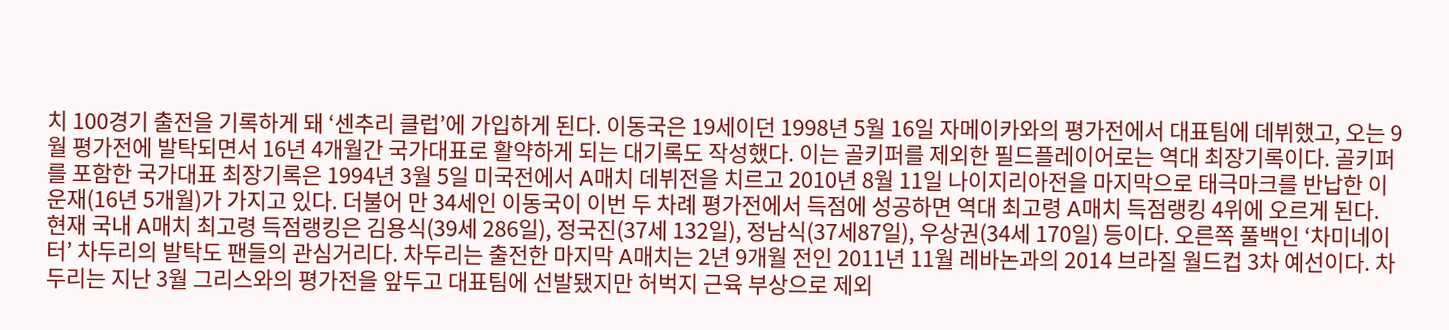치 100경기 출전을 기록하게 돼 ‘센추리 클럽’에 가입하게 된다. 이동국은 19세이던 1998년 5월 16일 자메이카와의 평가전에서 대표팀에 데뷔했고, 오는 9월 평가전에 발탁되면서 16년 4개월간 국가대표로 활약하게 되는 대기록도 작성했다. 이는 골키퍼를 제외한 필드플레이어로는 역대 최장기록이다. 골키퍼를 포함한 국가대표 최장기록은 1994년 3월 5일 미국전에서 A매치 데뷔전을 치르고 2010년 8월 11일 나이지리아전을 마지막으로 태극마크를 반납한 이운재(16년 5개월)가 가지고 있다. 더불어 만 34세인 이동국이 이번 두 차례 평가전에서 득점에 성공하면 역대 최고령 A매치 득점랭킹 4위에 오르게 된다. 현재 국내 A매치 최고령 득점랭킹은 김용식(39세 286일), 정국진(37세 132일), 정남식(37세87일), 우상권(34세 170일) 등이다. 오른쪽 풀백인 ‘차미네이터’ 차두리의 발탁도 팬들의 관심거리다. 차두리는 출전한 마지막 A매치는 2년 9개월 전인 2011년 11월 레바논과의 2014 브라질 월드컵 3차 예선이다. 차두리는 지난 3월 그리스와의 평가전을 앞두고 대표팀에 선발됐지만 허벅지 근육 부상으로 제외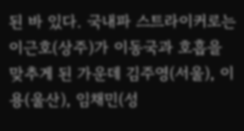된 바 있다. 국내파 스트라이커로는 이근호(상주)가 이동국과 호흡을 맞추게 된 가운데 김주영(서울), 이용(울산), 임채민(성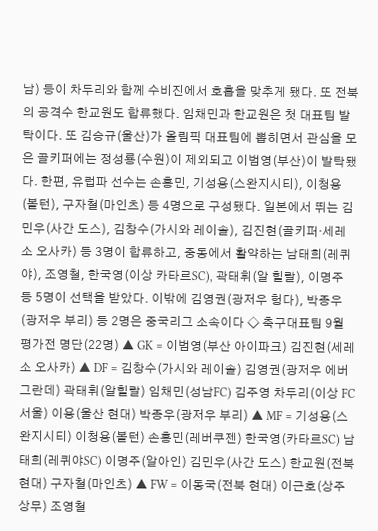남) 등이 차두리와 함께 수비진에서 호흡을 맞추게 됐다. 또 전북의 공격수 한교원도 합류했다. 임채민과 한교원은 첫 대표팀 발탁이다. 또 김승규(울산)가 올림픽 대표팀에 뽑히면서 관심을 모은 골키퍼에는 정성룡(수원)이 제외되고 이범영(부산)이 발탁됐다. 한편, 유럽파 선수는 손흥민, 기성용(스완지시티), 이청용(볼턴), 구자철(마인츠) 등 4명으로 구성됐다. 일본에서 뛰는 김민우(사간 도스), 김창수(가시와 레이솔), 김진현(골키퍼·세레소 오사카) 등 3명이 합류하고, 중동에서 활약하는 남태희(레퀴야), 조영철, 한국영(이상 카타르SC), 곽태휘(알 힐랄), 이명주 등 5명이 선택을 받았다. 이밖에 김영권(광저우 헝다), 박종우(광저우 부리) 등 2명은 중국리그 소속이다 ◇ 축구대표팀 9월 평가전 명단(22명) ▲ GK = 이범영(부산 아이파크) 김진현(세레소 오사카) ▲ DF = 김창수(가시와 레이솔) 김영권(광저우 에버그란데) 곽태휘(알힐랄) 임채민(성남FC) 김주영 차두리(이상 FC서울) 이용(울산 현대) 박종우(광저우 부리) ▲ MF = 기성용(스완지시티) 이청용(볼턴) 손흥민(레버쿠젠) 한국영(카타르SC) 남태희(레퀴야SC) 이명주(알아인) 김민우(사간 도스) 한교원(전북 현대) 구자철(마인츠) ▲ FW = 이동국(전북 현대) 이근호(상주 상무) 조영철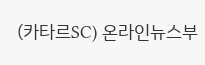(카타르SC) 온라인뉴스부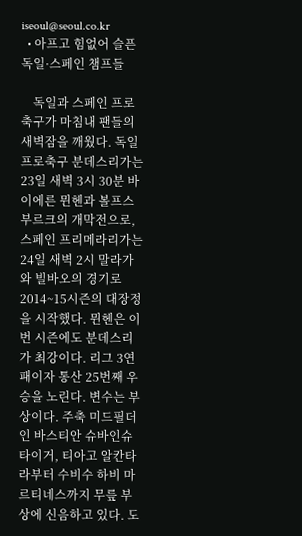iseoul@seoul.co.kr
  • 아프고 힘없어 슬픈 독일·스페인 챔프들

    독일과 스페인 프로축구가 마침내 팬들의 새벽잠을 깨웠다. 독일 프로축구 분데스리가는 23일 새벽 3시 30분 바이에른 뮌헨과 볼프스부르크의 개막전으로, 스페인 프리메라리가는 24일 새벽 2시 말라가와 빌바오의 경기로 2014~15시즌의 대장정을 시작했다. 뮌헨은 이번 시즌에도 분데스리가 최강이다. 리그 3연패이자 통산 25번째 우승을 노린다. 변수는 부상이다. 주축 미드필더인 바스티안 슈바인슈타이거, 티아고 알칸타라부터 수비수 하비 마르티네스까지 무릎 부상에 신음하고 있다. 도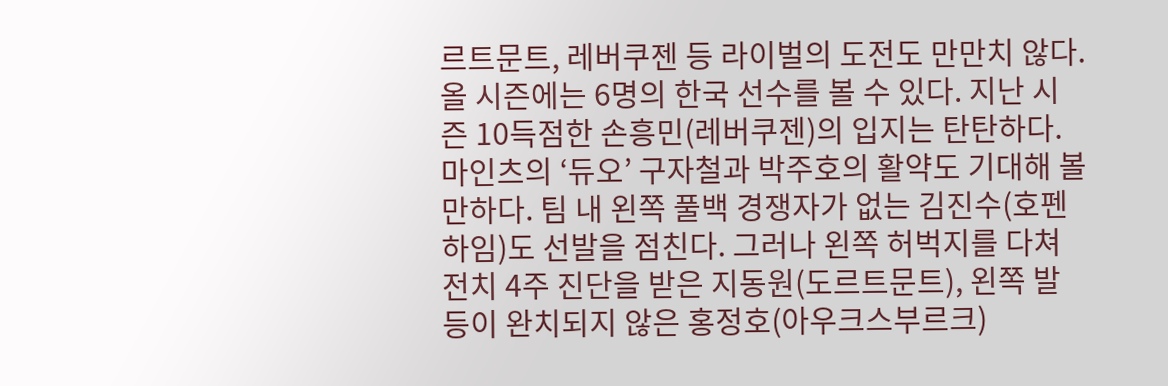르트문트, 레버쿠젠 등 라이벌의 도전도 만만치 않다. 올 시즌에는 6명의 한국 선수를 볼 수 있다. 지난 시즌 10득점한 손흥민(레버쿠젠)의 입지는 탄탄하다. 마인츠의 ‘듀오’ 구자철과 박주호의 활약도 기대해 볼 만하다. 팀 내 왼쪽 풀백 경쟁자가 없는 김진수(호펜하임)도 선발을 점친다. 그러나 왼쪽 허벅지를 다쳐 전치 4주 진단을 받은 지동원(도르트문트), 왼쪽 발등이 완치되지 않은 홍정호(아우크스부르크)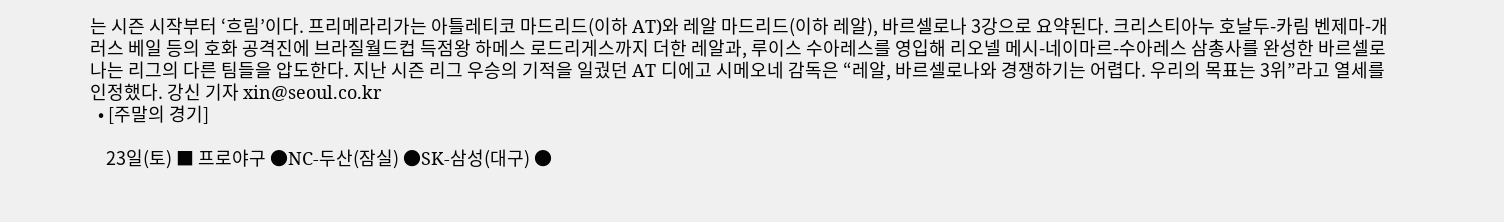는 시즌 시작부터 ‘흐림’이다. 프리메라리가는 아틀레티코 마드리드(이하 AT)와 레알 마드리드(이하 레알), 바르셀로나 3강으로 요약된다. 크리스티아누 호날두-카림 벤제마-개러스 베일 등의 호화 공격진에 브라질월드컵 득점왕 하메스 로드리게스까지 더한 레알과, 루이스 수아레스를 영입해 리오넬 메시-네이마르-수아레스 삼총사를 완성한 바르셀로나는 리그의 다른 팀들을 압도한다. 지난 시즌 리그 우승의 기적을 일궜던 AT 디에고 시메오네 감독은 “레알, 바르셀로나와 경쟁하기는 어렵다. 우리의 목표는 3위”라고 열세를 인정했다. 강신 기자 xin@seoul.co.kr
  • [주말의 경기]

    23일(토) ■ 프로야구 ●NC-두산(잠실) ●SK-삼성(대구) ●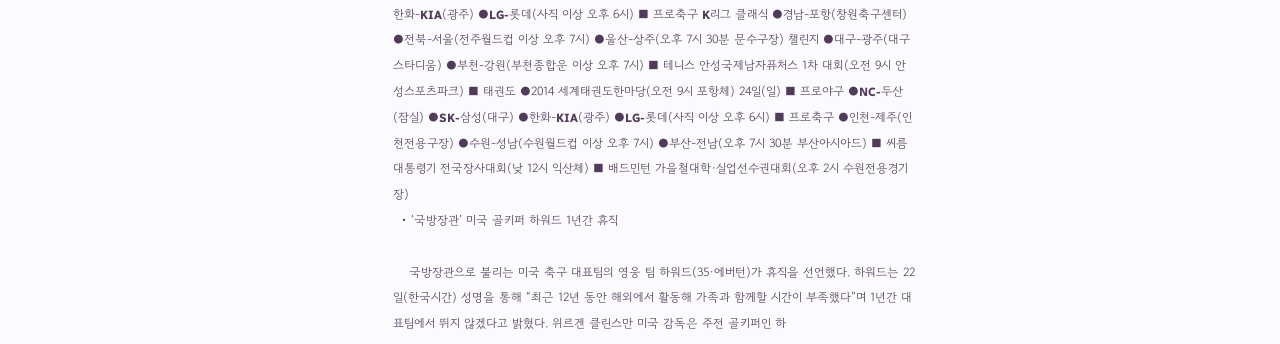한화-KIA(광주) ●LG-롯데(사직 이상 오후 6시) ■ 프로축구 K리그 클래식 ●경남-포항(창원축구센터) ●전북-서울(전주월드컵 이상 오후 7시) ●울산-상주(오후 7시 30분 문수구장) 챌린지 ●대구-광주(대구스타디움) ●부천-강원(부천종합운 이상 오후 7시) ■ 테니스 안성국제남자퓨처스 1차 대회(오전 9시 안성스포츠파크) ■ 태권도 ●2014 세계태권도한마당(오전 9시 포항체) 24일(일) ■ 프로야구 ●NC-두산(잠실) ●SK-삼성(대구) ●한화-KIA(광주) ●LG-롯데(사직 이상 오후 6시) ■ 프로축구 ●인천-제주(인천전용구장) ●수원-성남(수원월드컵 이상 오후 7시) ●부산-전남(오후 7시 30분 부산아시아드) ■ 씨름 대통령기 전국장사대회(낮 12시 익산체) ■ 배드민턴 가을철대학·실업선수권대회(오후 2시 수원전용경기장)
  • ‘국방장관’ 미국 골키퍼 하워드 1년간 휴직

    국방장관으로 불리는 미국 축구 대표팀의 영웅 팀 하워드(35·에버턴)가 휴직을 선언했다. 하워드는 22일(한국시간) 성명을 통해 “최근 12년 동안 해외에서 활동해 가족과 함께할 시간이 부족했다”며 1년간 대표팀에서 뛰지 않겠다고 밝혔다. 위르겐 클린스만 미국 감독은 주전 골키퍼인 하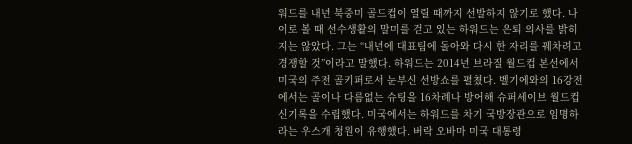워드를 내년 북중미 골드컵이 열릴 때까지 선발하지 않기로 했다. 나이로 볼 때 선수생활의 말미를 걷고 있는 하워드는 은퇴 의사를 밝히지는 않았다. 그는 “내년에 대표팀에 돌아와 다시 한 자리를 꿰차려고 경쟁할 것”이라고 말했다. 하워드는 2014년 브라질 월드컵 본선에서 미국의 주전 골키퍼로서 눈부신 선방쇼를 펼쳤다. 벨기에와의 16강전에서는 골이나 다름없는 슈팅을 16차례나 방어해 슈퍼세이브 월드컵 신기록을 수립했다. 미국에서는 하워드를 차기 국방장관으로 임명하라는 우스개 청원이 유행했다. 버락 오바마 미국 대통령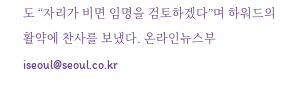도 “자리가 비면 임명을 검토하겠다”며 하워드의 활약에 찬사를 보냈다. 온라인뉴스부 iseoul@seoul.co.kr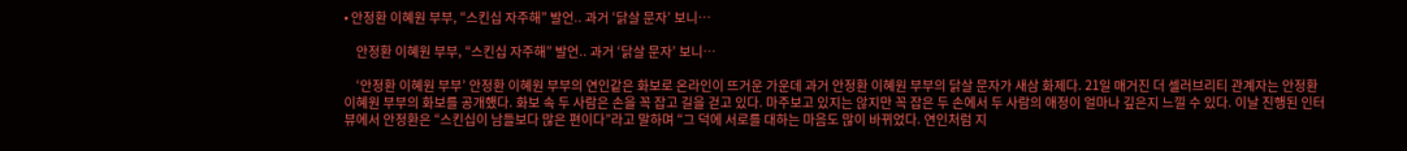• 안정환 이혜원 부부, “스킨십 자주해” 발언.. 과거 ‘닭살 문자’ 보니…

    안정환 이혜원 부부, “스킨십 자주해” 발언.. 과거 ‘닭살 문자’ 보니…

    ‘안정환 이혜원 부부’ 안정환 이혜원 부부의 연인같은 화보로 온라인이 뜨거운 가운데 과거 안정환 이혜원 부부의 닭살 문자가 새삼 화제다. 21일 매거진 더 셀러브리티 관계자는 안정환 이혜원 부부의 화보를 공개했다. 화보 속 두 사람은 손을 꼭 잡고 길을 걷고 있다. 마주보고 있지는 않지만 꼭 잡은 두 손에서 두 사람의 애정이 얼마나 깊은지 느낄 수 있다. 이날 진행된 인터뷰에서 안정환은 “스킨십이 남들보다 많은 편이다”라고 말하며 “그 덕에 서로를 대하는 마음도 많이 바뀌었다. 연인처럼 지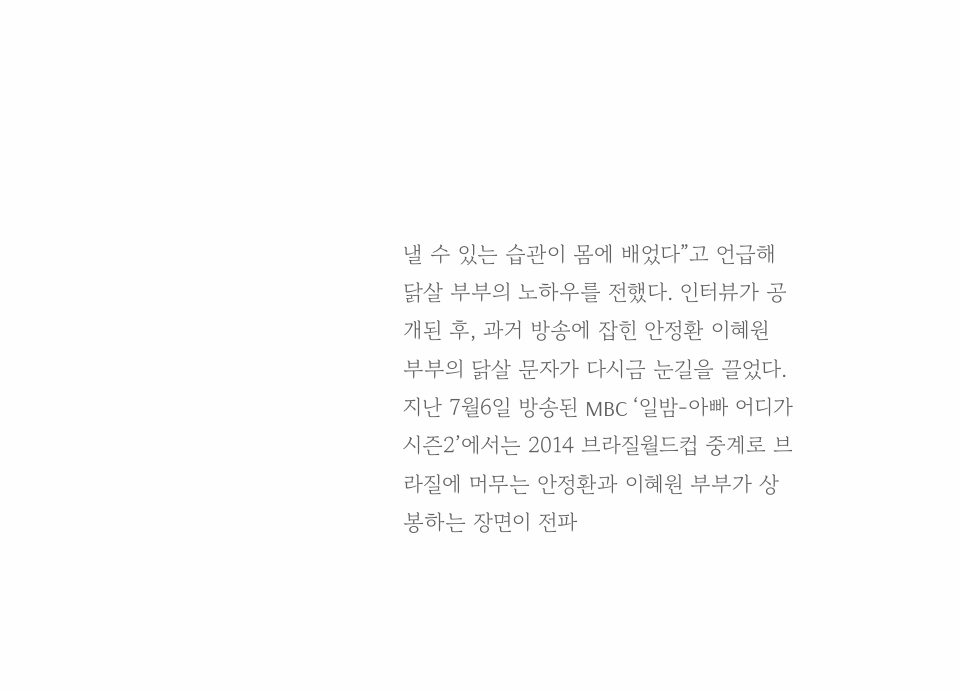낼 수 있는 습관이 몸에 배었다”고 언급해 닭살 부부의 노하우를 전했다. 인터뷰가 공개된 후, 과거 방송에 잡힌 안정환 이혜원 부부의 닭살 문자가 다시금 눈길을 끌었다. 지난 7월6일 방송된 MBC ‘일밤-아빠 어디가 시즌2’에서는 2014 브라질월드컵 중계로 브라질에 머무는 안정환과 이혜원 부부가 상봉하는 장면이 전파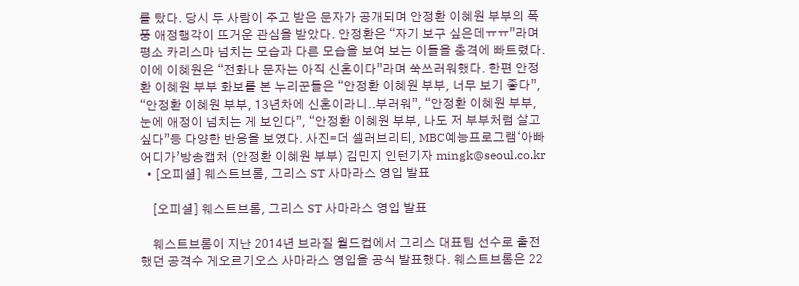를 탔다. 당시 두 사람이 주고 받은 문자가 공개되며 안정환 이혜원 부부의 폭풍 애정행각이 뜨거운 관심을 받았다. 안정환은 “자기 보구 싶은데ㅠㅠ”라며 평소 카리스마 넘치는 모습과 다른 모습을 보여 보는 이들을 충격에 빠트렸다. 이에 이혜원은 “전화나 문자는 아직 신혼이다”라며 쑥쓰러워했다. 한편 안정환 이혜원 부부 화보를 본 누리꾼들은 “안정환 이혜원 부부, 너무 보기 좋다”, “안정환 이혜원 부부, 13년차에 신혼이라니..부러워”, “안정환 이혜원 부부, 눈에 애정이 넘치는 게 보인다”, “안정환 이혜원 부부, 나도 저 부부처럼 살고 싶다”등 다양한 반응을 보였다. 사진=더 셀러브리티, MBC예능프로그램‘아빠어디가’방송캡처 (안정환 이혜원 부부) 김민지 인턴기자 mingk@seoul.co.kr
  • [오피셜] 웨스트브롬, 그리스 ST 사마라스 영입 발표

    [오피셜] 웨스트브롬, 그리스 ST 사마라스 영입 발표

    웨스트브롬이 지난 2014년 브라질 월드컵에서 그리스 대표팀 선수로 출전했던 공격수 게오르기오스 사마라스 영입을 공식 발표했다. 웨스트브롬은 22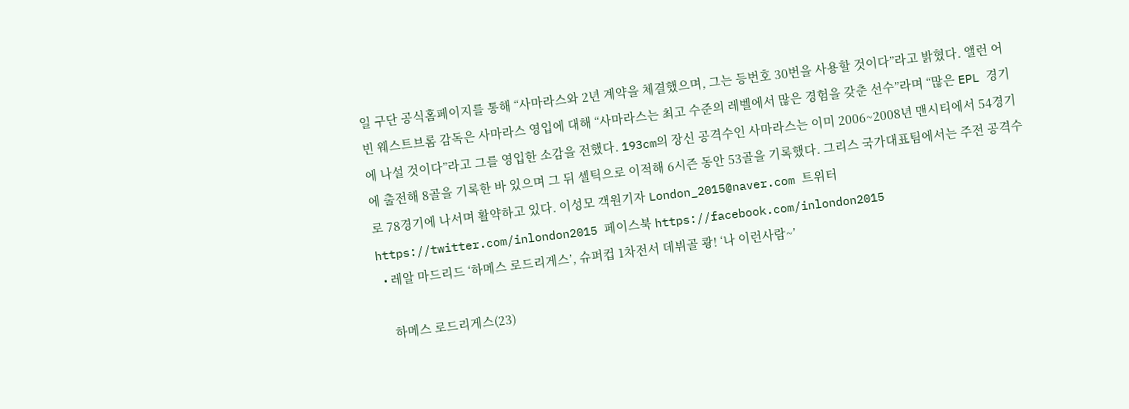일 구단 공식홈페이지를 통해 “사마라스와 2년 계약을 체결했으며, 그는 등번호 30번을 사용할 것이다”라고 밝혔다. 앨런 어빈 웨스트브롬 감독은 사마라스 영입에 대해 “사마라스는 최고 수준의 레벨에서 많은 경험을 갖춘 선수”라며 “많은 EPL 경기에 나설 것이다”라고 그를 영입한 소감을 전했다. 193cm의 장신 공격수인 사마라스는 이미 2006~2008년 맨시티에서 54경기에 출전해 8골을 기록한 바 있으며 그 뒤 셀틱으로 이적해 6시즌 동안 53골을 기록했다. 그리스 국가대표팀에서는 주전 공격수로 78경기에 나서며 활약하고 있다. 이성모 객원기자 London_2015@naver.com 트위터 https://twitter.com/inlondon2015 페이스북 https://facebook.com/inlondon2015
  • 레알 마드리드 ‘하메스 로드리게스’, 슈퍼컵 1차전서 데뷔골 쾅! ‘나 이런사람~’

    하메스 로드리게스(23)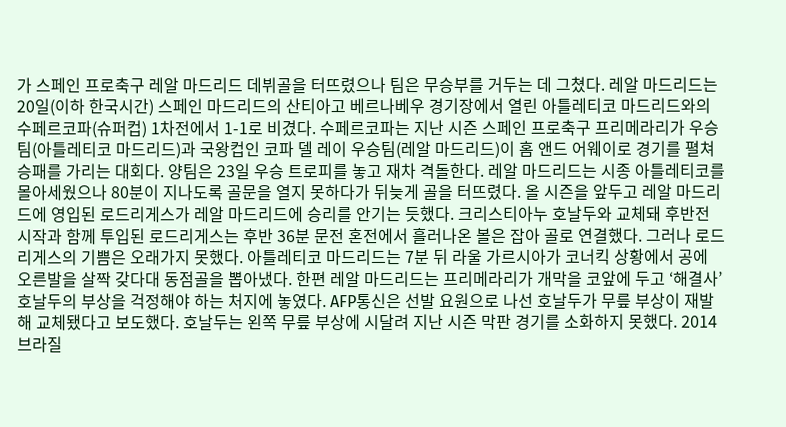가 스페인 프로축구 레알 마드리드 데뷔골을 터뜨렸으나 팀은 무승부를 거두는 데 그쳤다. 레알 마드리드는 20일(이하 한국시간) 스페인 마드리드의 산티아고 베르나베우 경기장에서 열린 아틀레티코 마드리드와의 수페르코파(슈퍼컵) 1차전에서 1-1로 비겼다. 수페르코파는 지난 시즌 스페인 프로축구 프리메라리가 우승팀(아틀레티코 마드리드)과 국왕컵인 코파 델 레이 우승팀(레알 마드리드)이 홈 앤드 어웨이로 경기를 펼쳐 승패를 가리는 대회다. 양팀은 23일 우승 트로피를 놓고 재차 격돌한다. 레알 마드리드는 시종 아틀레티코를 몰아세웠으나 80분이 지나도록 골문을 열지 못하다가 뒤늦게 골을 터뜨렸다. 올 시즌을 앞두고 레알 마드리드에 영입된 로드리게스가 레알 마드리드에 승리를 안기는 듯했다. 크리스티아누 호날두와 교체돼 후반전 시작과 함께 투입된 로드리게스는 후반 36분 문전 혼전에서 흘러나온 볼은 잡아 골로 연결했다. 그러나 로드리게스의 기쁨은 오래가지 못했다. 아틀레티코 마드리드는 7분 뒤 라울 가르시아가 코너킥 상황에서 공에 오른발을 살짝 갖다대 동점골을 뽑아냈다. 한편 레알 마드리드는 프리메라리가 개막을 코앞에 두고 ‘해결사’ 호날두의 부상을 걱정해야 하는 처지에 놓였다. AFP통신은 선발 요원으로 나선 호날두가 무릎 부상이 재발해 교체됐다고 보도했다. 호날두는 왼쪽 무릎 부상에 시달려 지난 시즌 막판 경기를 소화하지 못했다. 2014 브라질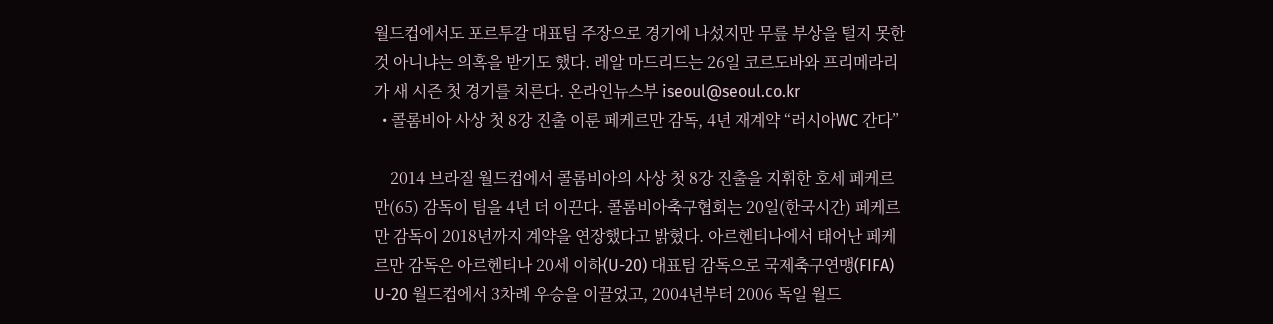월드컵에서도 포르투갈 대표팀 주장으로 경기에 나섰지만 무릎 부상을 털지 못한 것 아니냐는 의혹을 받기도 했다. 레알 마드리드는 26일 코르도바와 프리메라리가 새 시즌 첫 경기를 치른다. 온라인뉴스부 iseoul@seoul.co.kr
  • 콜롬비아 사상 첫 8강 진출 이룬 페케르만 감독, 4년 재계약 “러시아WC 간다”

    2014 브라질 월드컵에서 콜롬비아의 사상 첫 8강 진출을 지휘한 호세 페케르만(65) 감독이 팀을 4년 더 이끈다. 콜롬비아축구협회는 20일(한국시간) 페케르만 감독이 2018년까지 계약을 연장했다고 밝혔다. 아르헨티나에서 태어난 페케르만 감독은 아르헨티나 20세 이하(U-20) 대표팀 감독으로 국제축구연맹(FIFA) U-20 월드컵에서 3차례 우승을 이끌었고, 2004년부터 2006 독일 월드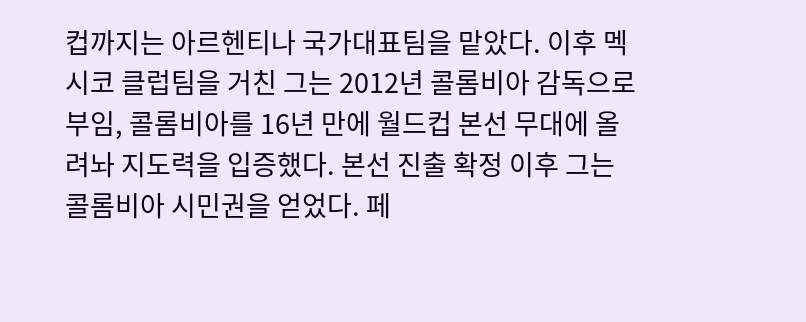컵까지는 아르헨티나 국가대표팀을 맡았다. 이후 멕시코 클럽팀을 거친 그는 2012년 콜롬비아 감독으로 부임, 콜롬비아를 16년 만에 월드컵 본선 무대에 올려놔 지도력을 입증했다. 본선 진출 확정 이후 그는 콜롬비아 시민권을 얻었다. 페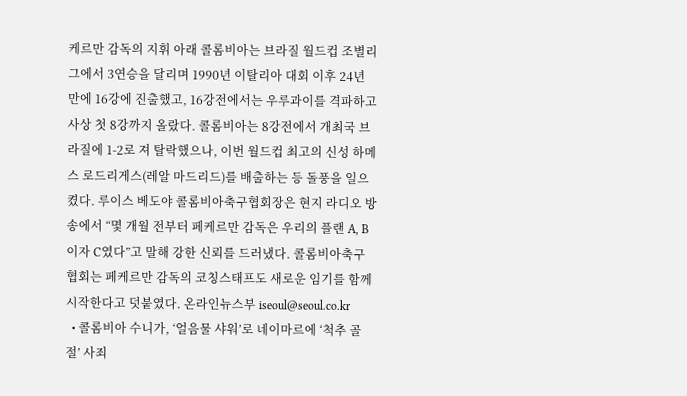케르만 감독의 지휘 아래 콜롬비아는 브라질 월드컵 조별리그에서 3연승을 달리며 1990년 이탈리아 대회 이후 24년 만에 16강에 진출했고, 16강전에서는 우루과이를 격파하고 사상 첫 8강까지 올랐다. 콜롬비아는 8강전에서 개최국 브라질에 1-2로 져 탈락했으나, 이번 월드컵 최고의 신성 하메스 로드리게스(레알 마드리드)를 배출하는 등 돌풍을 일으켰다. 루이스 베도야 콜롬비아축구협회장은 현지 라디오 방송에서 “몇 개월 전부터 페케르만 감독은 우리의 플랜 A, B이자 C였다”고 말해 강한 신뢰를 드러냈다. 콜롬비아축구협회는 페케르만 감독의 코칭스태프도 새로운 임기를 함께 시작한다고 덧붙였다. 온라인뉴스부 iseoul@seoul.co.kr
  • 콜롬비아 수니가, ‘얼음물 샤워’로 네이마르에 ‘척추 골절’ 사죄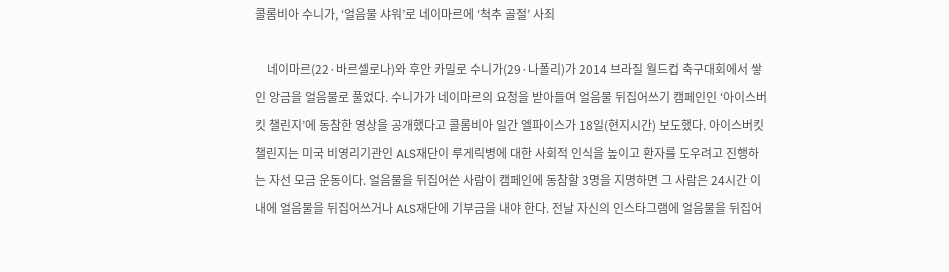콜롬비아 수니가, ‘얼음물 샤워’로 네이마르에 ‘척추 골절’ 사죄

    네이마르(22·바르셀로나)와 후안 카밀로 수니가(29·나폴리)가 2014 브라질 월드컵 축구대회에서 쌓인 앙금을 얼음물로 풀었다. 수니가가 네이마르의 요청을 받아들여 얼음물 뒤집어쓰기 캠페인인 ‘아이스버킷 챌린지’에 동참한 영상을 공개했다고 콜롬비아 일간 엘파이스가 18일(현지시간) 보도했다. 아이스버킷 챌린지는 미국 비영리기관인 ALS재단이 루게릭병에 대한 사회적 인식을 높이고 환자를 도우려고 진행하는 자선 모금 운동이다. 얼음물을 뒤집어쓴 사람이 캠페인에 동참할 3명을 지명하면 그 사람은 24시간 이내에 얼음물을 뒤집어쓰거나 ALS재단에 기부금을 내야 한다. 전날 자신의 인스타그램에 얼음물을 뒤집어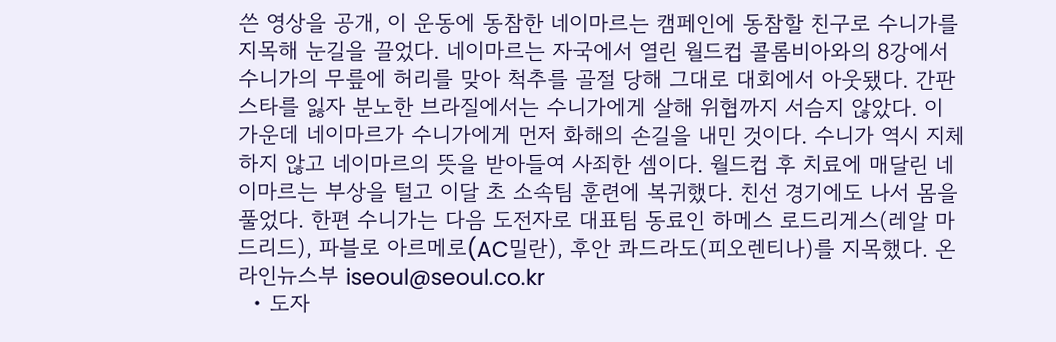쓴 영상을 공개, 이 운동에 동참한 네이마르는 캠페인에 동참할 친구로 수니가를 지목해 눈길을 끌었다. 네이마르는 자국에서 열린 월드컵 콜롬비아와의 8강에서 수니가의 무릎에 허리를 맞아 척추를 골절 당해 그대로 대회에서 아웃됐다. 간판스타를 잃자 분노한 브라질에서는 수니가에게 살해 위협까지 서슴지 않았다. 이 가운데 네이마르가 수니가에게 먼저 화해의 손길을 내민 것이다. 수니가 역시 지체하지 않고 네이마르의 뜻을 받아들여 사죄한 셈이다. 월드컵 후 치료에 매달린 네이마르는 부상을 털고 이달 초 소속팀 훈련에 복귀했다. 친선 경기에도 나서 몸을 풀었다. 한편 수니가는 다음 도전자로 대표팀 동료인 하메스 로드리게스(레알 마드리드), 파블로 아르메로(AC밀란), 후안 콰드라도(피오렌티나)를 지목했다. 온라인뉴스부 iseoul@seoul.co.kr
  • 도자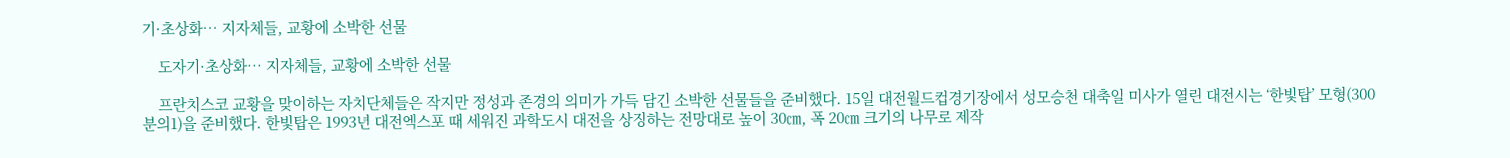기·초상화… 지자체들, 교황에 소박한 선물

    도자기·초상화… 지자체들, 교황에 소박한 선물

    프란치스코 교황을 맞이하는 자치단체들은 작지만 정성과 존경의 의미가 가득 담긴 소박한 선물들을 준비했다. 15일 대전월드컵경기장에서 성모승천 대축일 미사가 열린 대전시는 ‘한빛탑’ 모형(300분의1)을 준비했다. 한빛탑은 1993년 대전엑스포 때 세워진 과학도시 대전을 상징하는 전망대로 높이 30㎝, 폭 20㎝ 크기의 나무로 제작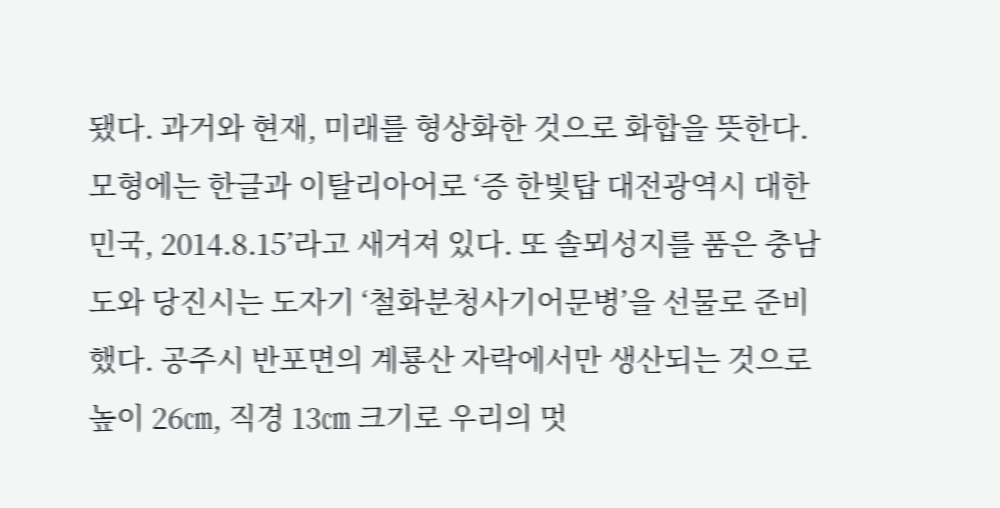됐다. 과거와 현재, 미래를 형상화한 것으로 화합을 뜻한다. 모형에는 한글과 이탈리아어로 ‘증 한빛탑 대전광역시 대한민국, 2014.8.15’라고 새겨져 있다. 또 솔뫼성지를 품은 충남도와 당진시는 도자기 ‘철화분청사기어문병’을 선물로 준비했다. 공주시 반포면의 계룡산 자락에서만 생산되는 것으로 높이 26㎝, 직경 13㎝ 크기로 우리의 멋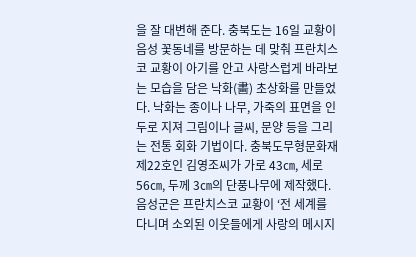을 잘 대변해 준다. 충북도는 16일 교황이 음성 꽃동네를 방문하는 데 맞춰 프란치스코 교황이 아기를 안고 사랑스럽게 바라보는 모습을 담은 낙화(畵) 초상화를 만들었다. 낙화는 종이나 나무, 가죽의 표면을 인두로 지져 그림이나 글씨, 문양 등을 그리는 전통 회화 기법이다. 충북도무형문화재 제22호인 김영조씨가 가로 43㎝, 세로 56㎝, 두께 3㎝의 단풍나무에 제작했다. 음성군은 프란치스코 교황이 ‘전 세계를 다니며 소외된 이웃들에게 사랑의 메시지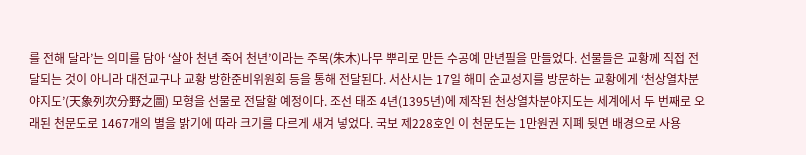를 전해 달라’는 의미를 담아 ‘살아 천년 죽어 천년’이라는 주목(朱木)나무 뿌리로 만든 수공예 만년필을 만들었다. 선물들은 교황께 직접 전달되는 것이 아니라 대전교구나 교황 방한준비위원회 등을 통해 전달된다. 서산시는 17일 해미 순교성지를 방문하는 교황에게 ‘천상열차분야지도’(天象列次分野之圖) 모형을 선물로 전달할 예정이다. 조선 태조 4년(1395년)에 제작된 천상열차분야지도는 세계에서 두 번째로 오래된 천문도로 1467개의 별을 밝기에 따라 크기를 다르게 새겨 넣었다. 국보 제228호인 이 천문도는 1만원권 지폐 뒷면 배경으로 사용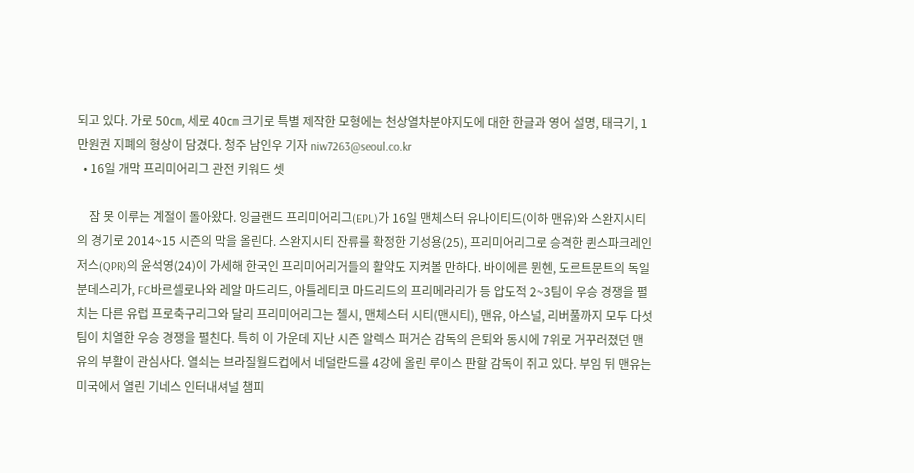되고 있다. 가로 50㎝, 세로 40㎝ 크기로 특별 제작한 모형에는 천상열차분야지도에 대한 한글과 영어 설명, 태극기, 1만원권 지폐의 형상이 담겼다. 청주 남인우 기자 niw7263@seoul.co.kr
  • 16일 개막 프리미어리그 관전 키워드 셋

    잠 못 이루는 계절이 돌아왔다. 잉글랜드 프리미어리그(EPL)가 16일 맨체스터 유나이티드(이하 맨유)와 스완지시티의 경기로 2014~15 시즌의 막을 올린다. 스완지시티 잔류를 확정한 기성용(25), 프리미어리그로 승격한 퀸스파크레인저스(QPR)의 윤석영(24)이 가세해 한국인 프리미어리거들의 활약도 지켜볼 만하다. 바이에른 뮌헨, 도르트문트의 독일 분데스리가, FC바르셀로나와 레알 마드리드, 아틀레티코 마드리드의 프리메라리가 등 압도적 2~3팀이 우승 경쟁을 펼치는 다른 유럽 프로축구리그와 달리 프리미어리그는 첼시, 맨체스터 시티(맨시티), 맨유, 아스널, 리버풀까지 모두 다섯 팀이 치열한 우승 경쟁을 펼친다. 특히 이 가운데 지난 시즌 알렉스 퍼거슨 감독의 은퇴와 동시에 7위로 거꾸러졌던 맨유의 부활이 관심사다. 열쇠는 브라질월드컵에서 네덜란드를 4강에 올린 루이스 판할 감독이 쥐고 있다. 부임 뒤 맨유는 미국에서 열린 기네스 인터내셔널 챔피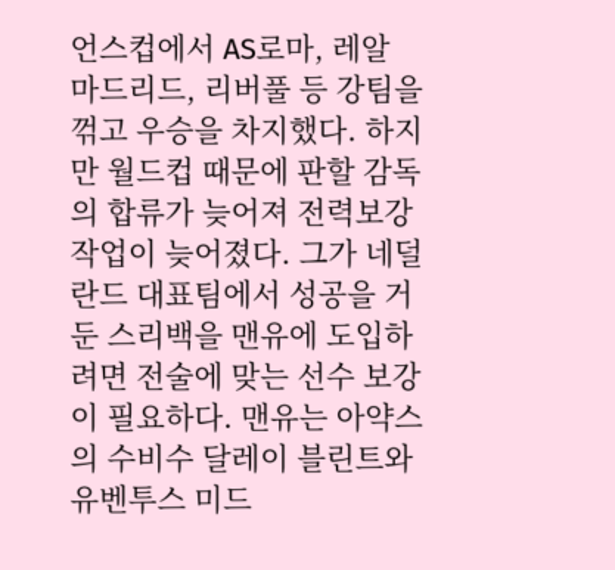언스컵에서 AS로마, 레알 마드리드, 리버풀 등 강팀을 꺾고 우승을 차지했다. 하지만 월드컵 때문에 판할 감독의 합류가 늦어져 전력보강 작업이 늦어졌다. 그가 네덜란드 대표팀에서 성공을 거둔 스리백을 맨유에 도입하려면 전술에 맞는 선수 보강이 필요하다. 맨유는 아약스의 수비수 달레이 블린트와 유벤투스 미드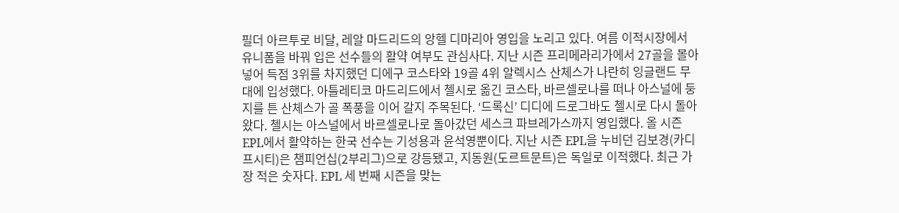필더 아르투로 비달, 레알 마드리드의 앙헬 디마리아 영입을 노리고 있다. 여름 이적시장에서 유니폼을 바꿔 입은 선수들의 활약 여부도 관심사다. 지난 시즌 프리메라리가에서 27골을 몰아 넣어 득점 3위를 차지했던 디에구 코스타와 19골 4위 알렉시스 산체스가 나란히 잉글랜드 무대에 입성했다. 아틀레티코 마드리드에서 첼시로 옮긴 코스타, 바르셀로나를 떠나 아스널에 둥지를 튼 산체스가 골 폭풍을 이어 갈지 주목된다. ‘드록신’ 디디에 드로그바도 첼시로 다시 돌아왔다. 첼시는 아스널에서 바르셀로나로 돌아갔던 세스크 파브레가스까지 영입했다. 올 시즌 EPL에서 활약하는 한국 선수는 기성용과 윤석영뿐이다. 지난 시즌 EPL을 누비던 김보경(카디프시티)은 챔피언십(2부리그)으로 강등됐고, 지동원(도르트문트)은 독일로 이적했다. 최근 가장 적은 숫자다. EPL 세 번째 시즌을 맞는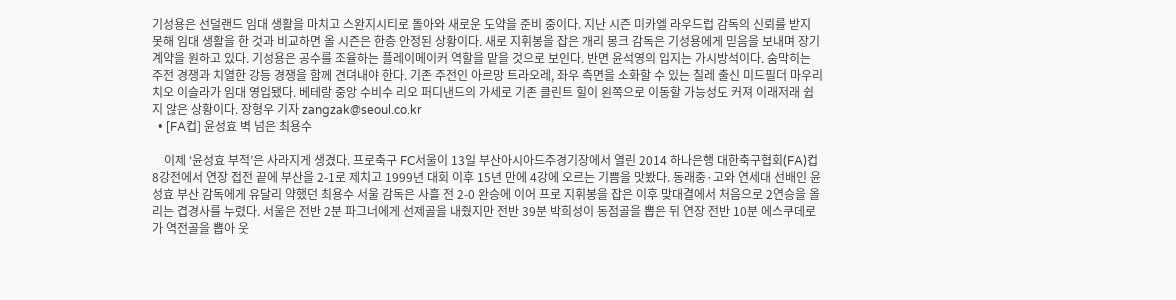기성용은 선덜랜드 임대 생활을 마치고 스완지시티로 돌아와 새로운 도약을 준비 중이다. 지난 시즌 미카엘 라우드럽 감독의 신뢰를 받지 못해 임대 생활을 한 것과 비교하면 올 시즌은 한층 안정된 상황이다. 새로 지휘봉을 잡은 개리 몽크 감독은 기성용에게 믿음을 보내며 장기 계약을 원하고 있다. 기성용은 공수를 조율하는 플레이메이커 역할을 맡을 것으로 보인다. 반면 윤석영의 입지는 가시방석이다. 숨막히는 주전 경쟁과 치열한 강등 경쟁을 함께 견뎌내야 한다. 기존 주전인 아르망 트라오레, 좌우 측면을 소화할 수 있는 칠레 출신 미드필더 마우리치오 이슬라가 임대 영입됐다. 베테랑 중앙 수비수 리오 퍼디낸드의 가세로 기존 클린트 힐이 왼쪽으로 이동할 가능성도 커져 이래저래 쉽지 않은 상황이다. 장형우 기자 zangzak@seoul.co.kr
  • [FA컵] 윤성효 벽 넘은 최용수

    이제 ‘윤성효 부적’은 사라지게 생겼다. 프로축구 FC서울이 13일 부산아시아드주경기장에서 열린 2014 하나은행 대한축구협회(FA)컵 8강전에서 연장 접전 끝에 부산을 2-1로 제치고 1999년 대회 이후 15년 만에 4강에 오르는 기쁨을 맛봤다. 동래중·고와 연세대 선배인 윤성효 부산 감독에게 유달리 약했던 최용수 서울 감독은 사흘 전 2-0 완승에 이어 프로 지휘봉을 잡은 이후 맞대결에서 처음으로 2연승을 올리는 겹경사를 누렸다. 서울은 전반 2분 파그너에게 선제골을 내줬지만 전반 39분 박희성이 동점골을 뽑은 뒤 연장 전반 10분 에스쿠데로가 역전골을 뽑아 웃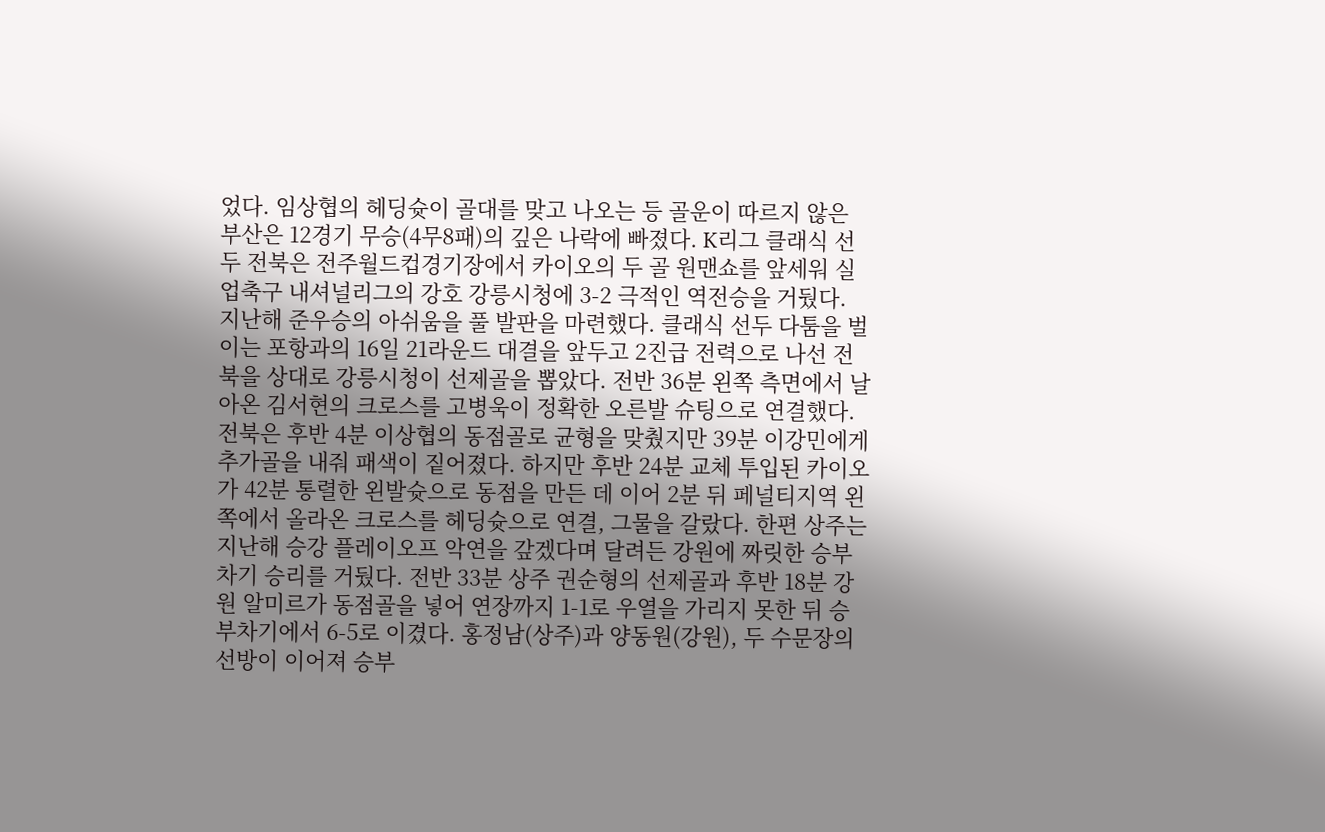었다. 임상협의 헤딩슛이 골대를 맞고 나오는 등 골운이 따르지 않은 부산은 12경기 무승(4무8패)의 깊은 나락에 빠졌다. K리그 클래식 선두 전북은 전주월드컵경기장에서 카이오의 두 골 원맨쇼를 앞세워 실업축구 내셔널리그의 강호 강릉시청에 3-2 극적인 역전승을 거뒀다. 지난해 준우승의 아쉬움을 풀 발판을 마련했다. 클래식 선두 다툼을 벌이는 포항과의 16일 21라운드 대결을 앞두고 2진급 전력으로 나선 전북을 상대로 강릉시청이 선제골을 뽑았다. 전반 36분 왼쪽 측면에서 날아온 김서현의 크로스를 고병욱이 정확한 오른발 슈팅으로 연결했다. 전북은 후반 4분 이상협의 동점골로 균형을 맞췄지만 39분 이강민에게 추가골을 내줘 패색이 짙어졌다. 하지만 후반 24분 교체 투입된 카이오가 42분 통렬한 왼발슛으로 동점을 만든 데 이어 2분 뒤 페널티지역 왼쪽에서 올라온 크로스를 헤딩슛으로 연결, 그물을 갈랐다. 한편 상주는 지난해 승강 플레이오프 악연을 갚겠다며 달려든 강원에 짜릿한 승부차기 승리를 거뒀다. 전반 33분 상주 권순형의 선제골과 후반 18분 강원 알미르가 동점골을 넣어 연장까지 1-1로 우열을 가리지 못한 뒤 승부차기에서 6-5로 이겼다. 홍정남(상주)과 양동원(강원), 두 수문장의 선방이 이어져 승부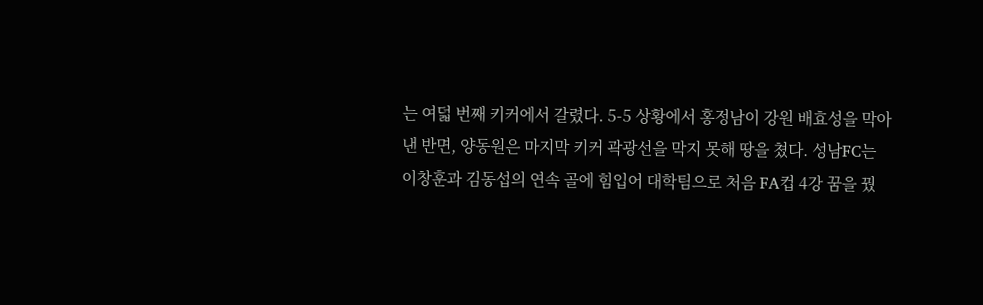는 여덟 번째 키커에서 갈렸다. 5-5 상황에서 홍정남이 강원 배효성을 막아 낸 반면, 양동원은 마지막 키커 곽광선을 막지 못해 땅을 쳤다. 성남FC는 이창훈과 김동섭의 연속 골에 힘입어 대학팀으로 처음 FA컵 4강 꿈을 꿨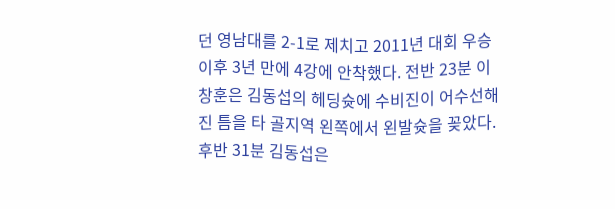던 영남대를 2-1로 제치고 2011년 대회 우승 이후 3년 만에 4강에 안착했다. 전반 23분 이창훈은 김동섭의 헤딩슛에 수비진이 어수선해진 틈을 타 골지역 왼쪽에서 왼발슛을 꽂았다. 후반 31분 김동섭은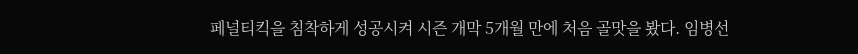페널티킥을 침착하게 성공시켜 시즌 개막 5개월 만에 처음 골맛을 봤다. 임병선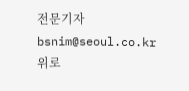전문기자 bsnim@seoul.co.kr
위로